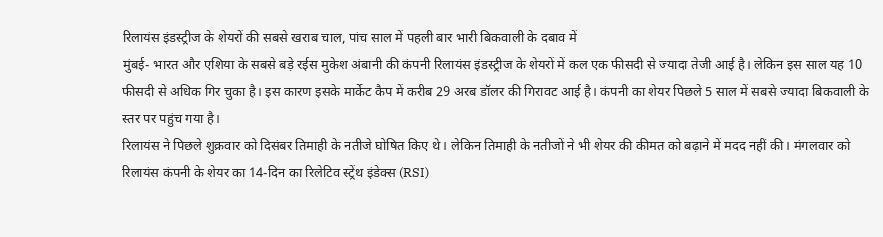रिलायंस इंडस्ट्रीज के शेयरों की सबसे खराब चाल, पांच साल में पहली बार भारी बिकवाली के दबाव में
मुंबई- भारत और एशिया के सबसे बड़े रईस मुकेश अंबानी की कंपनी रिलायंस इंडस्ट्रीज के शेयरों में कल एक फीसदी से ज्यादा तेजी आई है। लेकिन इस साल यह 10 फीसदी से अधिक गिर चुका है। इस कारण इसके मार्केट कैप में करीब 29 अरब डॉलर की गिरावट आई है। कंपनी का शेयर पिछले 5 साल में सबसे ज्यादा बिकवाली के स्तर पर पहुंच गया है।
रिलायंस ने पिछले शुक्रवार को दिसंबर तिमाही के नतीजे घोषित किए थे। लेकिन तिमाही के नतीजों ने भी शेयर की कीमत को बढ़ाने में मदद नहीं की। मंगलवार को रिलायंस कंपनी के शेयर का 14-दिन का रिलेटिव स्ट्रेंथ इंडेक्स (RSI)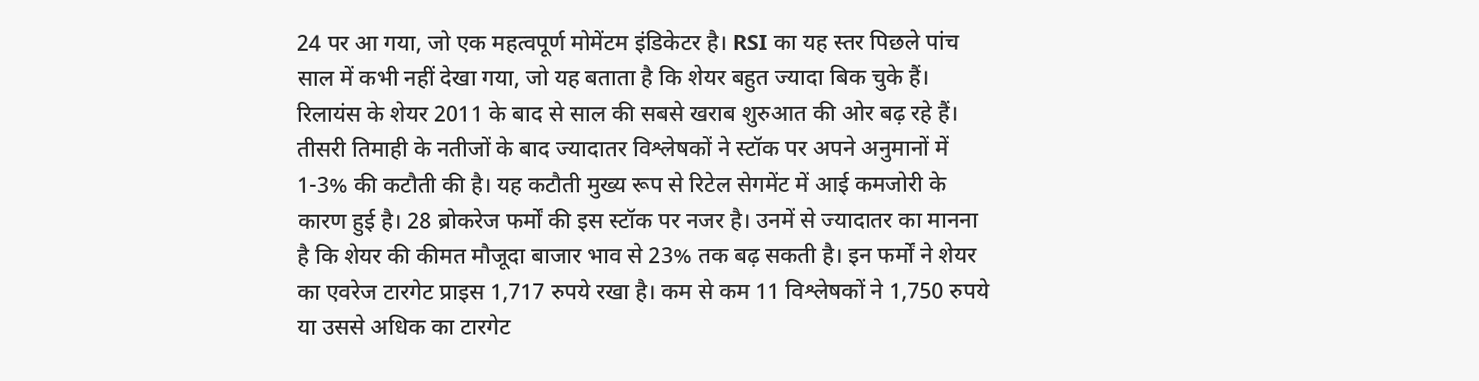24 पर आ गया, जो एक महत्वपूर्ण मोमेंटम इंडिकेटर है। RSI का यह स्तर पिछले पांच साल में कभी नहीं देखा गया, जो यह बताता है कि शेयर बहुत ज्यादा बिक चुके हैं। रिलायंस के शेयर 2011 के बाद से साल की सबसे खराब शुरुआत की ओर बढ़ रहे हैं।
तीसरी तिमाही के नतीजों के बाद ज्यादातर विश्लेषकों ने स्टॉक पर अपने अनुमानों में 1-3% की कटौती की है। यह कटौती मुख्य रूप से रिटेल सेगमेंट में आई कमजोरी के कारण हुई है। 28 ब्रोकरेज फर्मों की इस स्टॉक पर नजर है। उनमें से ज्यादातर का मानना है कि शेयर की कीमत मौजूदा बाजार भाव से 23% तक बढ़ सकती है। इन फर्मों ने शेयर का एवरेज टारगेट प्राइस 1,717 रुपये रखा है। कम से कम 11 विश्लेषकों ने 1,750 रुपये या उससे अधिक का टारगेट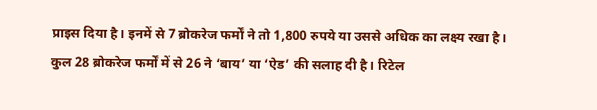प्राइस दिया है। इनमें से 7 ब्रोकरेज फर्मों ने तो 1,800 रुपये या उससे अधिक का लक्ष्य रखा है।
कुल 28 ब्रोकरेज फर्मों में से 26 ने ‘बाय’ या ‘ऐड’ की सलाह दी है। रिटेल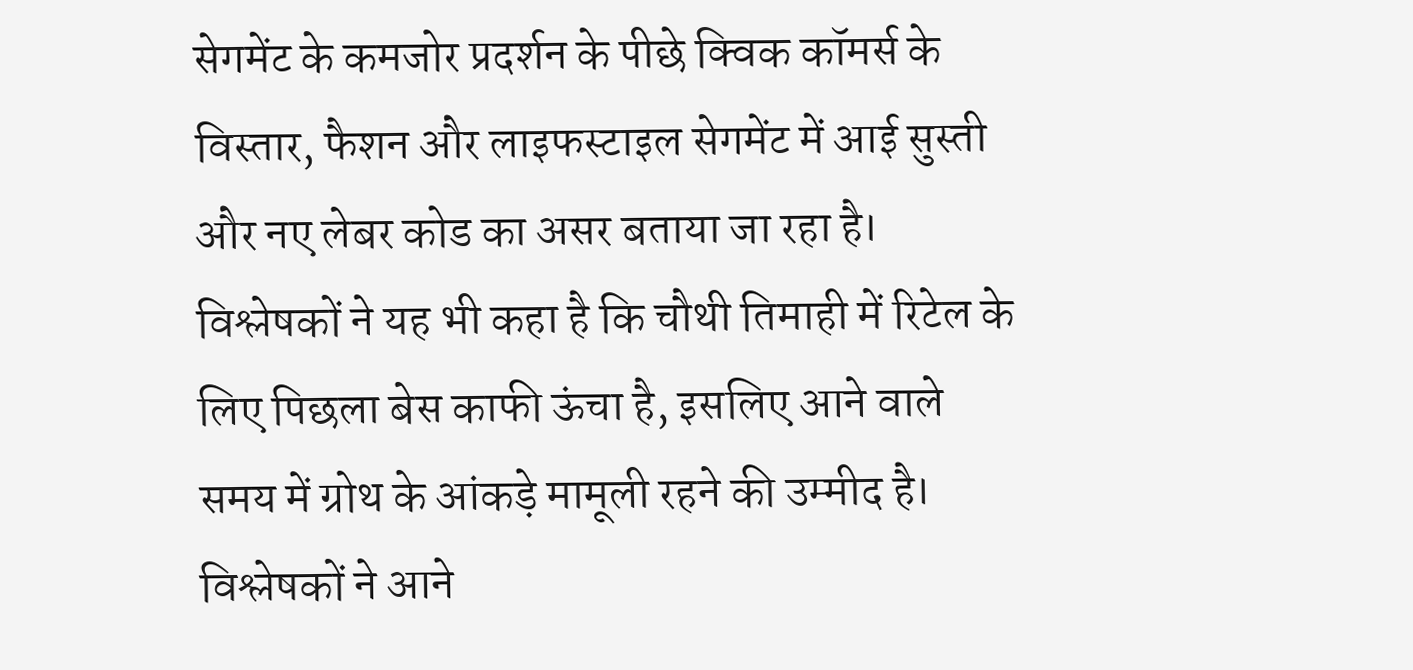सेगमेंट के कमजोर प्रदर्शन के पीछे क्विक कॉमर्स के विस्तार, फैशन और लाइफस्टाइल सेगमेंट में आई सुस्ती और नए लेबर कोड का असर बताया जा रहा है। विश्लेषकों ने यह भी कहा है कि चौथी तिमाही में रिटेल के लिए पिछला बेस काफी ऊंचा है, इसलिए आने वाले समय में ग्रोथ के आंकड़े मामूली रहने की उम्मीद है। विश्लेषकों ने आने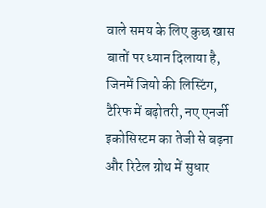वाले समय के लिए कुछ खास बातों पर ध्यान दिलाया है, जिनमें जियो की लिस्टिंग, टैरिफ में बढ़ोतरी, नए एनर्जी इकोसिस्टम का तेजी से बढ़ना और रिटेल ग्रोथ में सुधार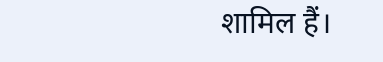शामिल हैं।